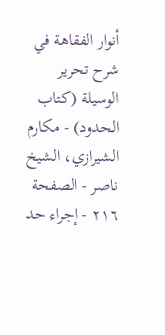أنوار الفقاهة في شرح تحرير الوسيلة (كتاب الحدود) - مكارم الشيرازي، الشيخ ناصر - الصفحة ٢١٦ - إجراء حد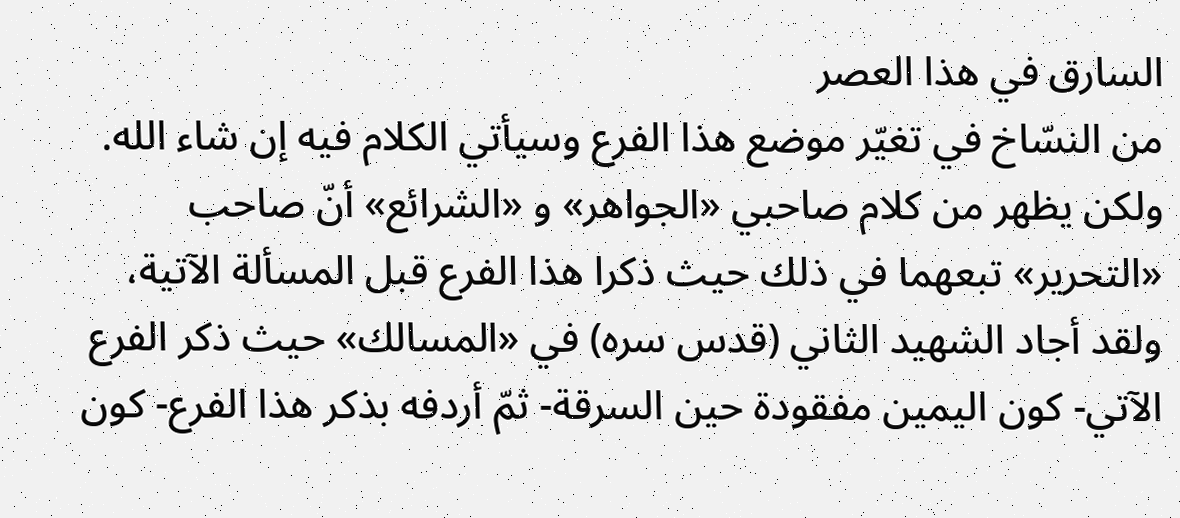السارق في هذا العصر
من النسّاخ في تغيّر موضع هذا الفرع وسيأتي الكلام فيه إن شاء الله.
ولكن يظهر من كلام صاحبي «الجواهر» و «الشرائع» أنّ صاحب «التحرير» تبعهما في ذلك حيث ذكرا هذا الفرع قبل المسألة الآتية، ولقد أجاد الشهيد الثاني (قدس سره) في «المسالك» حيث ذكر الفرع الآتي- كون اليمين مفقودة حين السرقة- ثمّ أردفه بذكر هذا الفرع- كون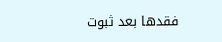فقدها بعد ثبوت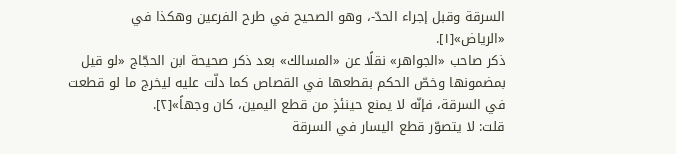السرقة وقبل إجراء الحدّ-، وهو الصحيح في طرح الفرعين وهكذا في «الرياض»[١].
ذكر صاحب «الجواهر» نقلًا عن «المسالك» بعد ذكر صحيحة ابن الحجّاج «لو قيل بمضمونها وخصّ الحكم بقطعها في القصاص كما دلّت عليه ليخرج ما لو قطعت في السرقة، فإنّه لا يمنع حينئذٍ من قطع اليمين، كان وجهاً»[٢].
قلت: لا يتصوّر قطع اليسار في السرقة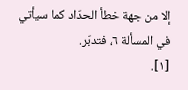إلا من جهة خطأ الحدّاد كما سيأتي في المسألة ٦، فتدبّر.
[١].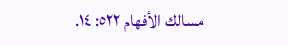مسالك الأفهام ٥٢٢: ١٤.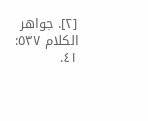[٢]. جواهر الكلام ٥٣٧: ٤١.